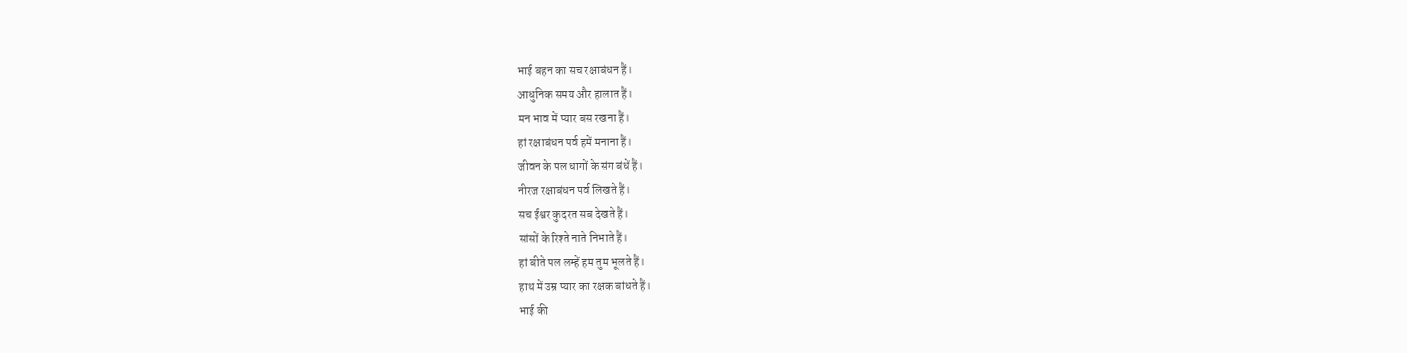भाई बहन का सच रक्षाबंधन हैं।
आधुनिक समय और हालात हैं।
मन भाव में प्यार बस रखना हैं।
हां रक्षाबंधन पर्व हमें मनाना हैं।
जीवन के पल धागों के संग बंधें हैं।
नीरज रक्षाबंधन पर्व लिखते हैं।
सच ईश्वर कुदरत सब देखते हैं।
सांसों के रिश्ते नाते निभाते हैं।
हां बीते पल लम्हें हम तुम भूलते हैं।
हाथ में उम्र प्यार का रक्षक बांधते हैं।
भाई की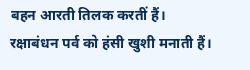बहन आरती तिलक करतीं हैं।
रक्षाबंधन पर्व को हंसी खुशी मनाती हैं।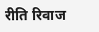रीति रिवाज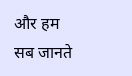और हम सब जानते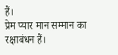हैं।
प्रेम प्यार मान सम्मान का रक्षाबंधन हैं।